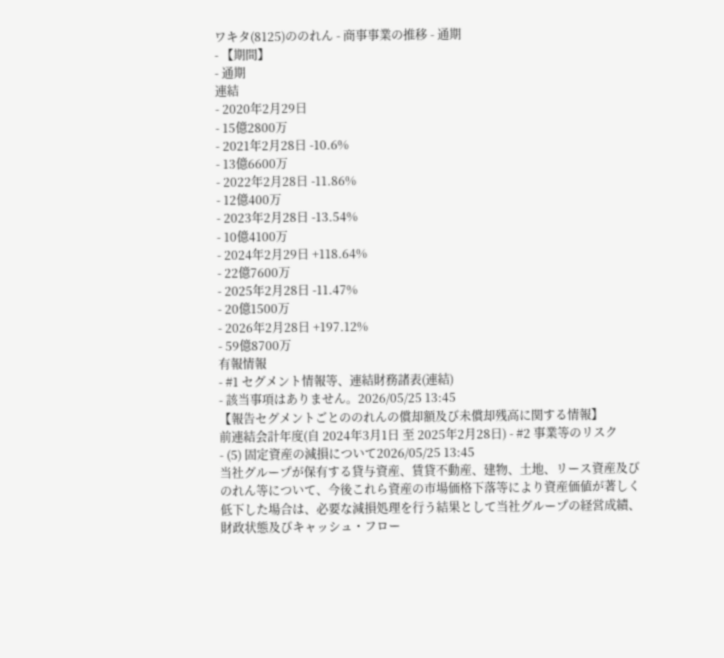ワキタ(8125)ののれん - 商事事業の推移 - 通期
- 【期間】
- 通期
連結
- 2020年2月29日
- 15億2800万
- 2021年2月28日 -10.6%
- 13億6600万
- 2022年2月28日 -11.86%
- 12億400万
- 2023年2月28日 -13.54%
- 10億4100万
- 2024年2月29日 +118.64%
- 22億7600万
- 2025年2月28日 -11.47%
- 20億1500万
- 2026年2月28日 +197.12%
- 59億8700万
有報情報
- #1 セグメント情報等、連結財務諸表(連結)
- 該当事項はありません。2026/05/25 13:45
【報告セグメントごとののれんの償却額及び未償却残高に関する情報】
前連結会計年度(自 2024年3月1日 至 2025年2月28日) - #2 事業等のリスク
- (5) 固定資産の減損について2026/05/25 13:45
当社グループが保有する貸与資産、賃貸不動産、建物、土地、リース資産及びのれん等について、今後これら資産の市場価格下落等により資産価値が著しく低下した場合は、必要な減損処理を行う結果として当社グループの経営成績、財政状態及びキャッシュ・フロー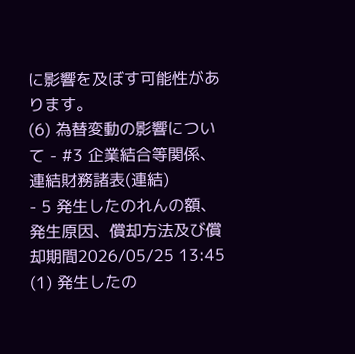に影響を及ぼす可能性があります。
(6) 為替変動の影響について - #3 企業結合等関係、連結財務諸表(連結)
- 5 発生したのれんの額、発生原因、償却方法及び償却期間2026/05/25 13:45
(1) 発生したの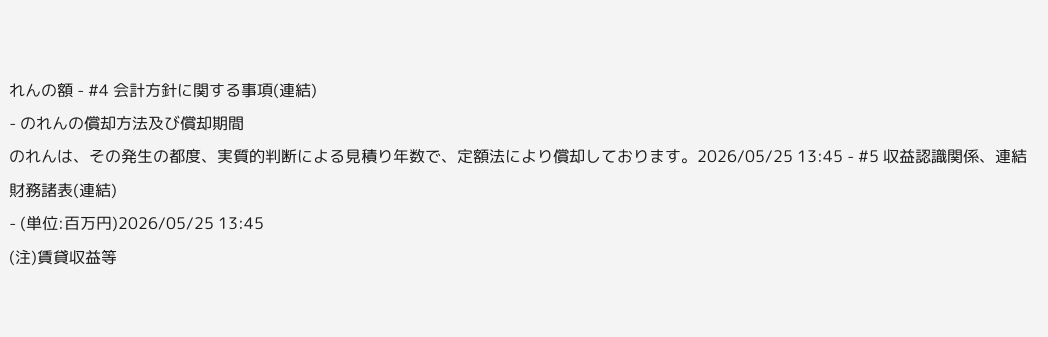れんの額 - #4 会計方針に関する事項(連結)
- のれんの償却方法及び償却期間
のれんは、その発生の都度、実質的判断による見積り年数で、定額法により償却しております。2026/05/25 13:45 - #5 収益認識関係、連結財務諸表(連結)
- (単位:百万円)2026/05/25 13:45
(注)賃貸収益等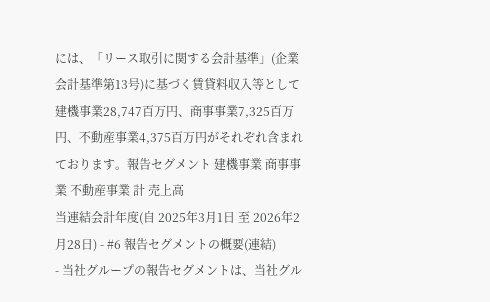には、「リース取引に関する会計基準」(企業会計基準第13号)に基づく賃貸料収入等として建機事業28,747百万円、商事事業7,325百万円、不動産事業4,375百万円がそれぞれ含まれております。報告セグメント 建機事業 商事事業 不動産事業 計 売上高
当連結会計年度(自 2025年3月1日 至 2026年2月28日) - #6 報告セグメントの概要(連結)
- 当社グループの報告セグメントは、当社グル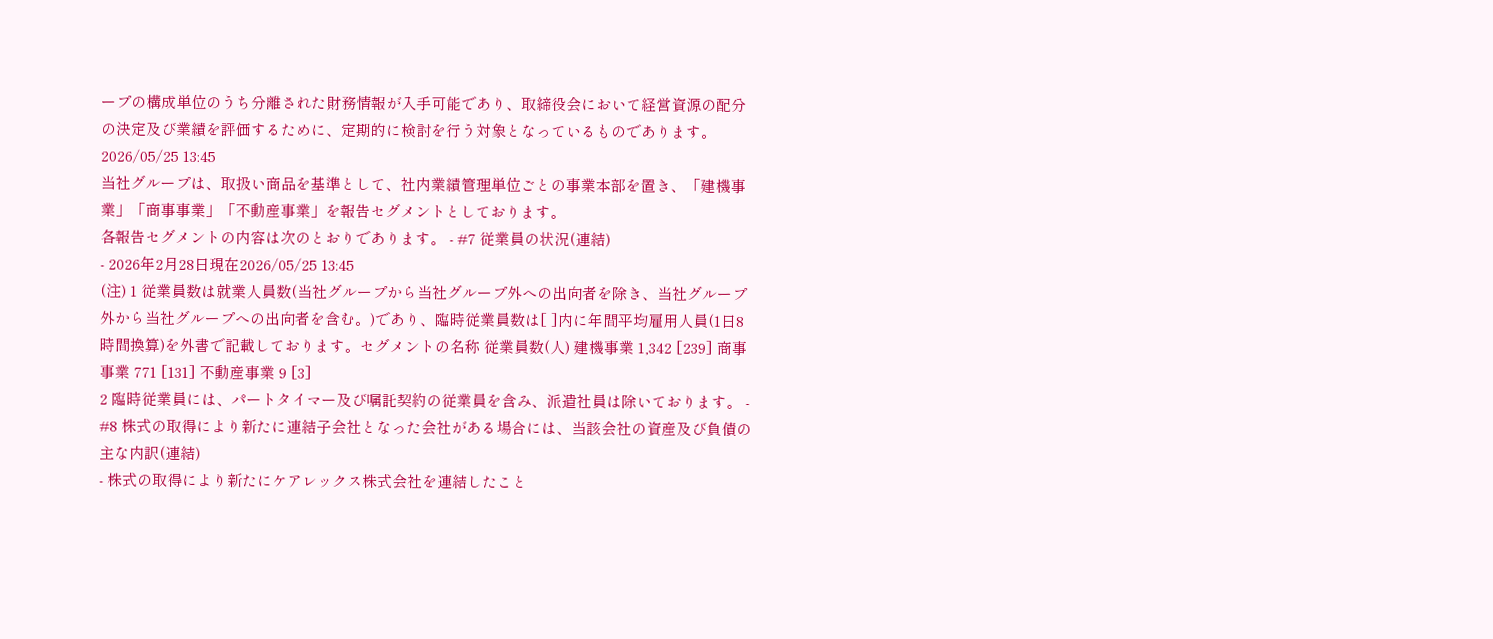ープの構成単位のうち分離された財務情報が入手可能であり、取締役会において経営資源の配分の決定及び業績を評価するために、定期的に検討を行う対象となっているものであります。2026/05/25 13:45
当社グループは、取扱い商品を基準として、社内業績管理単位ごとの事業本部を置き、「建機事業」「商事事業」「不動産事業」を報告セグメントとしております。
各報告セグメントの内容は次のとおりであります。 - #7 従業員の状況(連結)
- 2026年2月28日現在2026/05/25 13:45
(注) 1 従業員数は就業人員数(当社グループから当社グループ外への出向者を除き、当社グループ外から当社グループへの出向者を含む。)であり、臨時従業員数は[ ]内に年間平均雇用人員(1日8時間換算)を外書で記載しております。セグメントの名称 従業員数(人) 建機事業 1,342 [239] 商事事業 771 [131] 不動産事業 9 [3]
2 臨時従業員には、パートタイマー及び嘱託契約の従業員を含み、派遣社員は除いております。 - #8 株式の取得により新たに連結子会社となった会社がある場合には、当該会社の資産及び負債の主な内訳(連結)
- 株式の取得により新たにケアレックス株式会社を連結したこと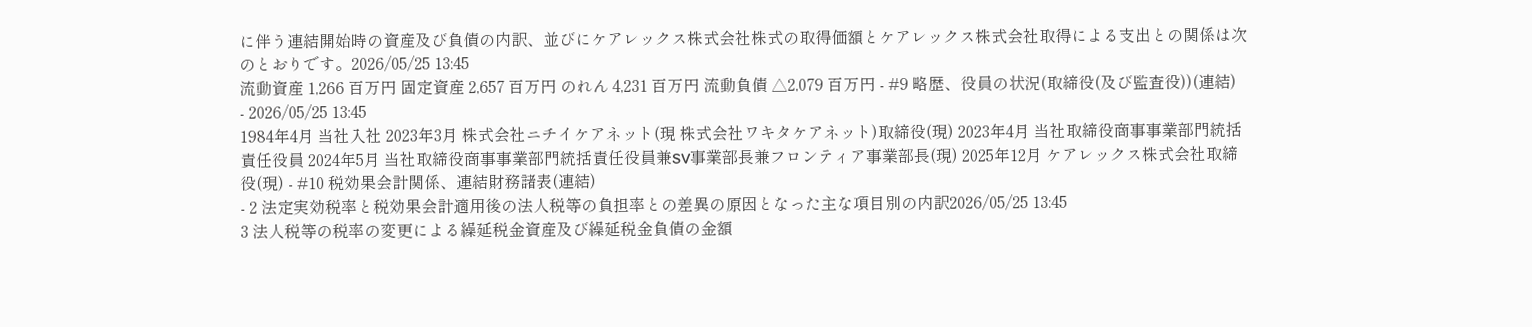に伴う連結開始時の資産及び負債の内訳、並びにケアレックス株式会社株式の取得価額とケアレックス株式会社取得による支出との関係は次のとおりです。2026/05/25 13:45
流動資産 1,266 百万円 固定資産 2,657 百万円 のれん 4,231 百万円 流動負債 △2,079 百万円 - #9 略歴、役員の状況(取締役(及び監査役))(連結)
- 2026/05/25 13:45
1984年4月 当社入社 2023年3月 株式会社ニチイケアネット(現 株式会社ワキタケアネット)取締役(現) 2023年4月 当社取締役商事事業部門統括責任役員 2024年5月 当社取締役商事事業部門統括責任役員兼SV事業部長兼フロンティア事業部長(現) 2025年12月 ケアレックス株式会社取締役(現) - #10 税効果会計関係、連結財務諸表(連結)
- 2 法定実効税率と税効果会計適用後の法人税等の負担率との差異の原因となった主な項目別の内訳2026/05/25 13:45
3 法人税等の税率の変更による繰延税金資産及び繰延税金負債の金額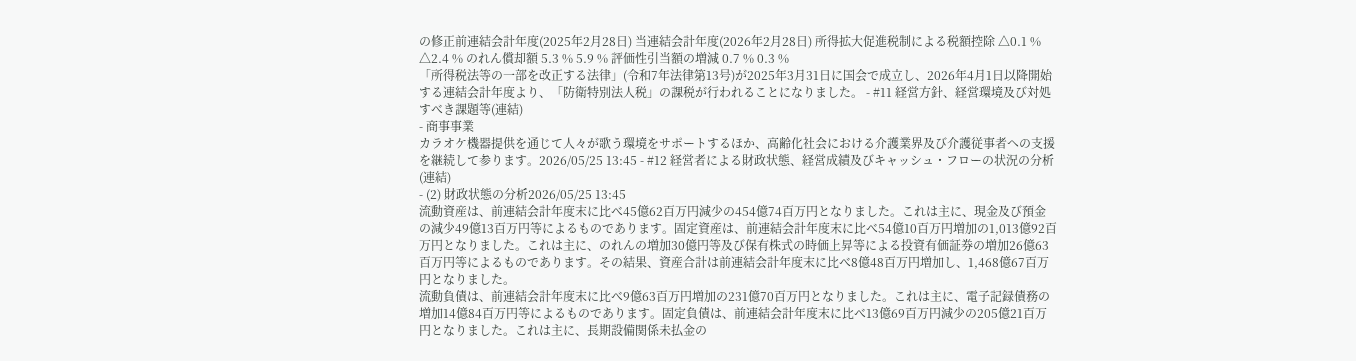の修正前連結会計年度(2025年2月28日) 当連結会計年度(2026年2月28日) 所得拡大促進税制による税額控除 △0.1 % △2.4 % のれん償却額 5.3 % 5.9 % 評価性引当額の増減 0.7 % 0.3 %
「所得税法等の一部を改正する法律」(令和7年法律第13号)が2025年3月31日に国会で成立し、2026年4月1日以降開始する連結会計年度より、「防衛特別法人税」の課税が行われることになりました。 - #11 経営方針、経営環境及び対処すべき課題等(連結)
- 商事事業
カラオケ機器提供を通じて人々が歌う環境をサポートするほか、高齢化社会における介護業界及び介護従事者への支援を継続して参ります。2026/05/25 13:45 - #12 経営者による財政状態、経営成績及びキャッシュ・フローの状況の分析(連結)
- (2) 財政状態の分析2026/05/25 13:45
流動資産は、前連結会計年度末に比べ45億62百万円減少の454億74百万円となりました。これは主に、現金及び預金の減少49億13百万円等によるものであります。固定資産は、前連結会計年度末に比べ54億10百万円増加の1,013億92百万円となりました。これは主に、のれんの増加30億円等及び保有株式の時価上昇等による投資有価証券の増加26億63百万円等によるものであります。その結果、資産合計は前連結会計年度末に比べ8億48百万円増加し、1,468億67百万円となりました。
流動負債は、前連結会計年度末に比べ9億63百万円増加の231億70百万円となりました。これは主に、電子記録債務の増加14億84百万円等によるものであります。固定負債は、前連結会計年度末に比べ13億69百万円減少の205億21百万円となりました。これは主に、長期設備関係未払金の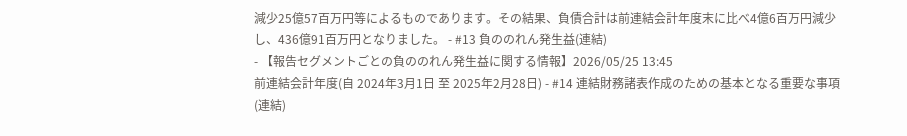減少25億57百万円等によるものであります。その結果、負債合計は前連結会計年度末に比べ4億6百万円減少し、436億91百万円となりました。 - #13 負ののれん発生益(連結)
- 【報告セグメントごとの負ののれん発生益に関する情報】2026/05/25 13:45
前連結会計年度(自 2024年3月1日 至 2025年2月28日) - #14 連結財務諸表作成のための基本となる重要な事項(連結)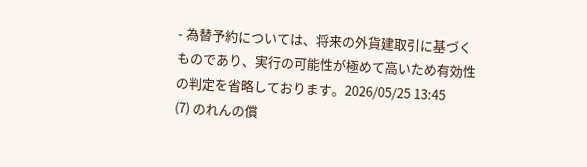- 為替予約については、将来の外貨建取引に基づくものであり、実行の可能性が極めて高いため有効性の判定を省略しております。2026/05/25 13:45
(7) のれんの償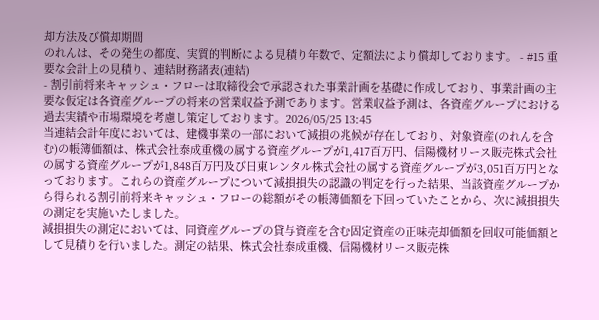却方法及び償却期間
のれんは、その発生の都度、実質的判断による見積り年数で、定額法により償却しております。 - #15 重要な会計上の見積り、連結財務諸表(連結)
- 割引前将来キャッシュ・フローは取締役会で承認された事業計画を基礎に作成しており、事業計画の主要な仮定は各資産グループの将来の営業収益予測であります。営業収益予測は、各資産グループにおける過去実績や市場環境を考慮し策定しております。2026/05/25 13:45
当連結会計年度においては、建機事業の一部において減損の兆候が存在しており、対象資産(のれんを含む)の帳簿価額は、株式会社泰成重機の属する資産グループが1,417百万円、信陽機材リース販売株式会社の属する資産グループが1,848百万円及び日東レンタル株式会社の属する資産グループが3,051百万円となっております。これらの資産グループについて減損損失の認識の判定を行った結果、当該資産グループから得られる割引前将来キャッシュ・フローの総額がその帳簿価額を下回っていたことから、次に減損損失の測定を実施いたしました。
減損損失の測定においては、同資産グループの貸与資産を含む固定資産の正味売却価額を回収可能価額として見積りを行いました。測定の結果、株式会社泰成重機、信陽機材リース販売株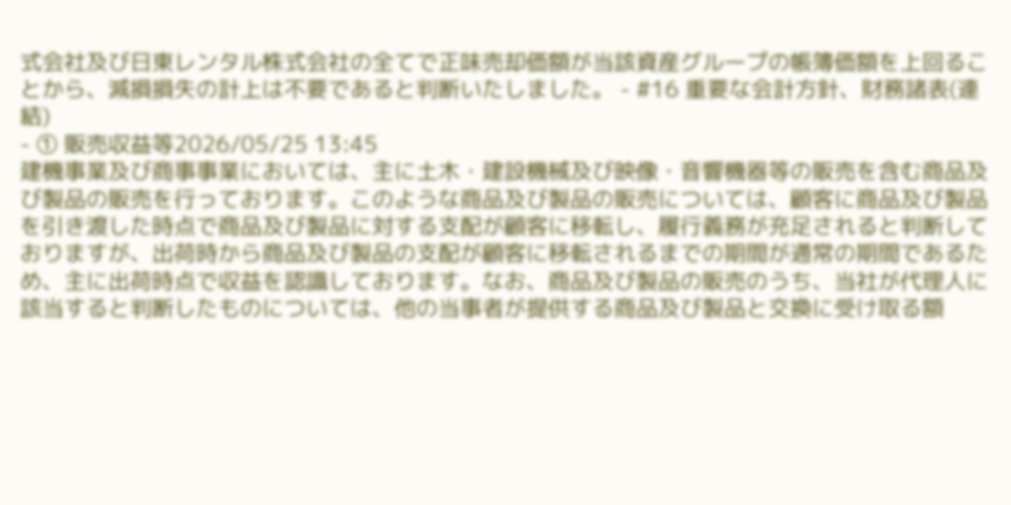式会社及び日東レンタル株式会社の全てで正味売却価額が当該資産グループの帳簿価額を上回ることから、減損損失の計上は不要であると判断いたしました。 - #16 重要な会計方針、財務諸表(連結)
- ① 販売収益等2026/05/25 13:45
建機事業及び商事事業においては、主に土木・建設機械及び映像・音響機器等の販売を含む商品及び製品の販売を行っております。このような商品及び製品の販売については、顧客に商品及び製品を引き渡した時点で商品及び製品に対する支配が顧客に移転し、履行義務が充足されると判断しておりますが、出荷時から商品及び製品の支配が顧客に移転されるまでの期間が通常の期間であるため、主に出荷時点で収益を認識しております。なお、商品及び製品の販売のうち、当社が代理人に該当すると判断したものについては、他の当事者が提供する商品及び製品と交換に受け取る額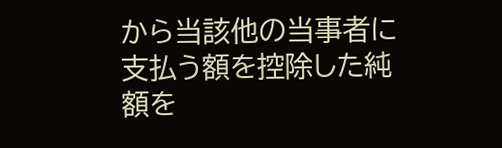から当該他の当事者に支払う額を控除した純額を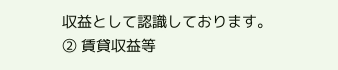収益として認識しております。
② 賃貸収益等